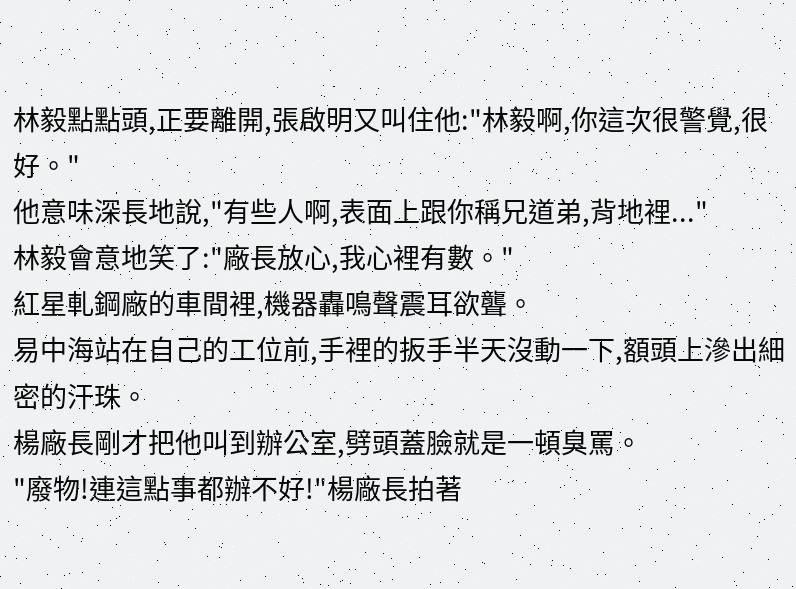林毅點點頭,正要離開,張啟明又叫住他:"林毅啊,你這次很警覺,很好。"
他意味深長地說,"有些人啊,表面上跟你稱兄道弟,背地裡..."
林毅會意地笑了:"廠長放心,我心裡有數。"
紅星軋鋼廠的車間裡,機器轟鳴聲震耳欲聾。
易中海站在自己的工位前,手裡的扳手半天沒動一下,額頭上滲出細密的汗珠。
楊廠長剛才把他叫到辦公室,劈頭蓋臉就是一頓臭罵。
"廢物!連這點事都辦不好!"楊廠長拍著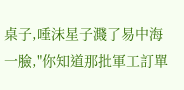桌子,唾沫星子濺了易中海一臉,"你知道那批軍工訂單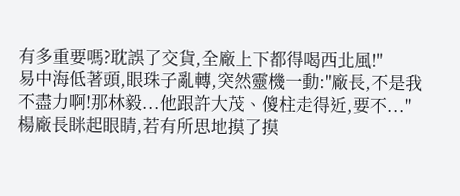有多重要嗎?耽誤了交貨,全廠上下都得喝西北風!"
易中海低著頭,眼珠子亂轉,突然靈機一動:"廠長,不是我不盡力啊!那林毅...他跟許大茂、傻柱走得近,要不..."
楊廠長眯起眼睛,若有所思地摸了摸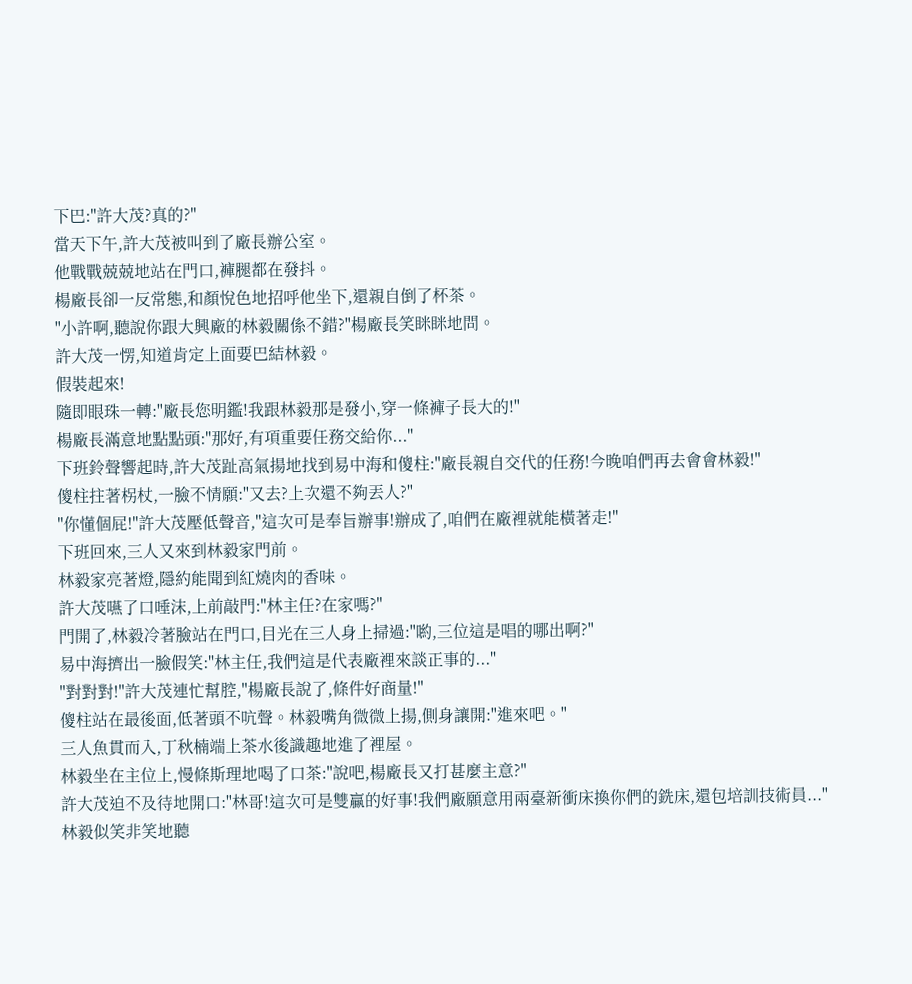下巴:"許大茂?真的?"
當天下午,許大茂被叫到了廠長辦公室。
他戰戰兢兢地站在門口,褲腿都在發抖。
楊廠長卻一反常態,和顏悅色地招呼他坐下,還親自倒了杯茶。
"小許啊,聽說你跟大興廠的林毅關係不錯?"楊廠長笑眯眯地問。
許大茂一愣,知道肯定上面要巴結林毅。
假裝起來!
隨即眼珠一轉:"廠長您明鑑!我跟林毅那是發小,穿一條褲子長大的!"
楊廠長滿意地點點頭:"那好,有項重要任務交給你..."
下班鈴聲響起時,許大茂趾高氣揚地找到易中海和傻柱:"廠長親自交代的任務!今晚咱們再去會會林毅!"
傻柱拄著柺杖,一臉不情願:"又去?上次還不夠丟人?"
"你懂個屁!"許大茂壓低聲音,"這次可是奉旨辦事!辦成了,咱們在廠裡就能橫著走!"
下班回來,三人又來到林毅家門前。
林毅家亮著燈,隱約能聞到紅燒肉的香味。
許大茂嚥了口唾沫,上前敲門:"林主任?在家嗎?"
門開了,林毅冷著臉站在門口,目光在三人身上掃過:"喲,三位這是唱的哪出啊?"
易中海擠出一臉假笑:"林主任,我們這是代表廠裡來談正事的..."
"對對對!"許大茂連忙幫腔,"楊廠長說了,條件好商量!"
傻柱站在最後面,低著頭不吭聲。林毅嘴角微微上揚,側身讓開:"進來吧。"
三人魚貫而入,丁秋楠端上茶水後識趣地進了裡屋。
林毅坐在主位上,慢條斯理地喝了口茶:"說吧,楊廠長又打甚麼主意?"
許大茂迫不及待地開口:"林哥!這次可是雙贏的好事!我們廠願意用兩臺新衝床換你們的銑床,還包培訓技術員..."
林毅似笑非笑地聽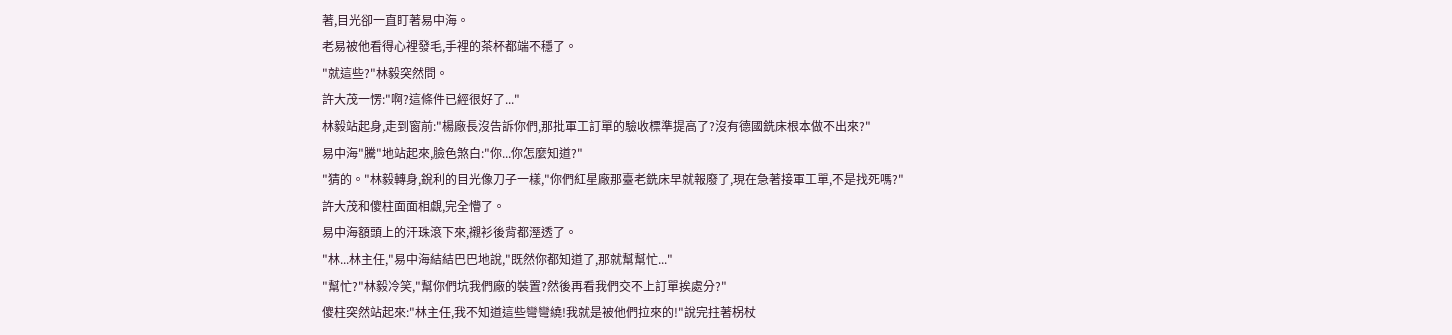著,目光卻一直盯著易中海。
老易被他看得心裡發毛,手裡的茶杯都端不穩了。
"就這些?"林毅突然問。
許大茂一愣:"啊?這條件已經很好了..."
林毅站起身,走到窗前:"楊廠長沒告訴你們,那批軍工訂單的驗收標準提高了?沒有德國銑床根本做不出來?"
易中海"騰"地站起來,臉色煞白:"你...你怎麼知道?"
"猜的。"林毅轉身,銳利的目光像刀子一樣,"你們紅星廠那臺老銑床早就報廢了,現在急著接軍工單,不是找死嗎?"
許大茂和傻柱面面相覷,完全懵了。
易中海額頭上的汗珠滾下來,襯衫後背都溼透了。
"林...林主任,"易中海結結巴巴地說,"既然你都知道了,那就幫幫忙..."
"幫忙?"林毅冷笑,"幫你們坑我們廠的裝置?然後再看我們交不上訂單挨處分?"
傻柱突然站起來:"林主任,我不知道這些彎彎繞!我就是被他們拉來的!"說完拄著柺杖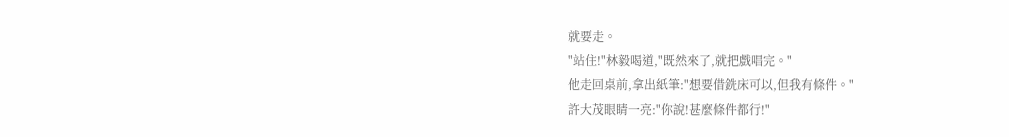就要走。
"站住!"林毅喝道,"既然來了,就把戲唱完。"
他走回桌前,拿出紙筆:"想要借銑床可以,但我有條件。"
許大茂眼睛一亮:"你說!甚麼條件都行!"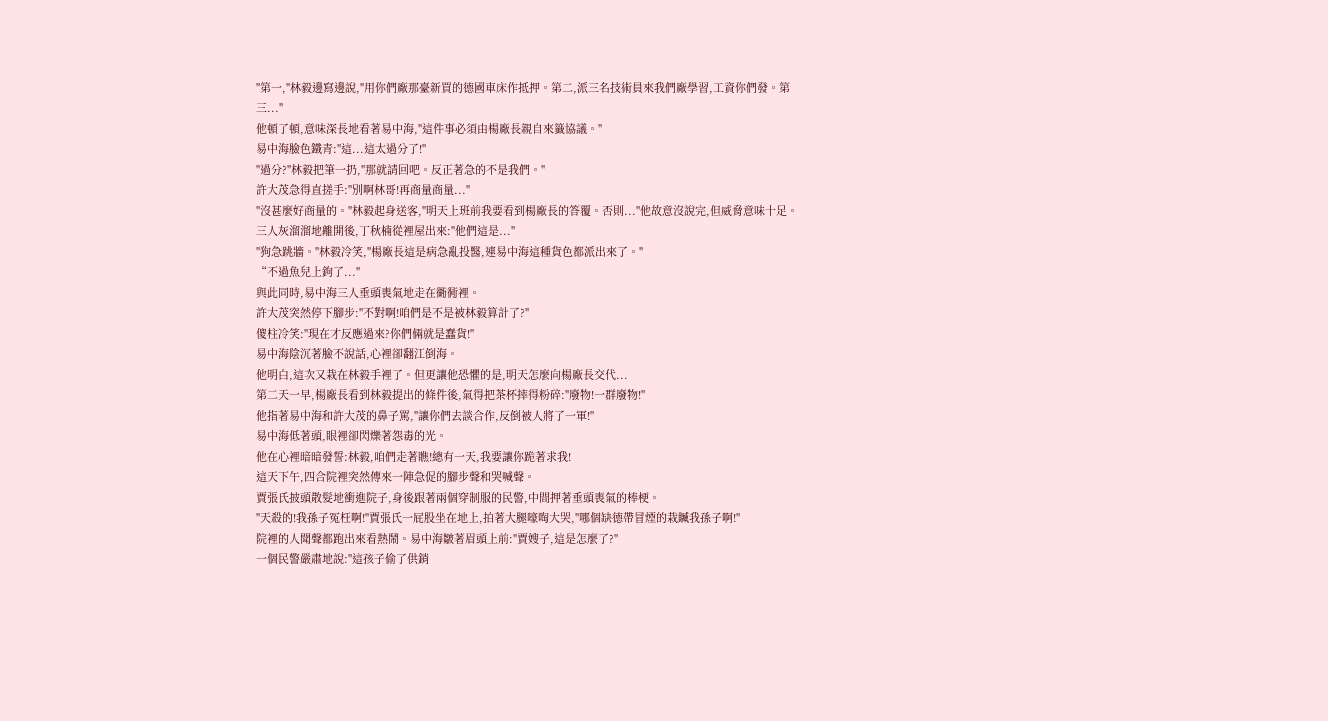"第一,"林毅邊寫邊說,"用你們廠那臺新買的德國車床作抵押。第二,派三名技術員來我們廠學習,工資你們發。第三..."
他頓了頓,意味深長地看著易中海,"這件事必須由楊廠長親自來籤協議。"
易中海臉色鐵青:"這...這太過分了!"
"過分?"林毅把筆一扔,"那就請回吧。反正著急的不是我們。"
許大茂急得直搓手:"別啊林哥!再商量商量..."
"沒甚麼好商量的。"林毅起身送客,"明天上班前我要看到楊廠長的答覆。否則..."他故意沒說完,但威脅意味十足。
三人灰溜溜地離開後,丁秋楠從裡屋出來:"他們這是..."
"狗急跳牆。"林毅冷笑,"楊廠長這是病急亂投醫,連易中海這種貨色都派出來了。"
“不過魚兒上鉤了..."
與此同時,易中海三人垂頭喪氣地走在衚衕裡。
許大茂突然停下腳步:"不對啊!咱們是不是被林毅算計了?"
傻柱冷笑:"現在才反應過來?你們倆就是蠢貨!"
易中海陰沉著臉不說話,心裡卻翻江倒海。
他明白,這次又栽在林毅手裡了。但更讓他恐懼的是,明天怎麼向楊廠長交代...
第二天一早,楊廠長看到林毅提出的條件後,氣得把茶杯摔得粉碎:"廢物!一群廢物!"
他指著易中海和許大茂的鼻子罵,"讓你們去談合作,反倒被人將了一軍!"
易中海低著頭,眼裡卻閃爍著怨毒的光。
他在心裡暗暗發誓:林毅,咱們走著瞧!總有一天,我要讓你跪著求我!
這天下午,四合院裡突然傳來一陣急促的腳步聲和哭喊聲。
賈張氏披頭散髮地衝進院子,身後跟著兩個穿制服的民警,中間押著垂頭喪氣的棒梗。
"天殺的!我孫子冤枉啊!"賈張氏一屁股坐在地上,拍著大腿嚎啕大哭,"哪個缺德帶冒煙的栽贓我孫子啊!"
院裡的人聞聲都跑出來看熱鬧。易中海皺著眉頭上前:"賈嫂子,這是怎麼了?"
一個民警嚴肅地說:"這孩子偷了供銷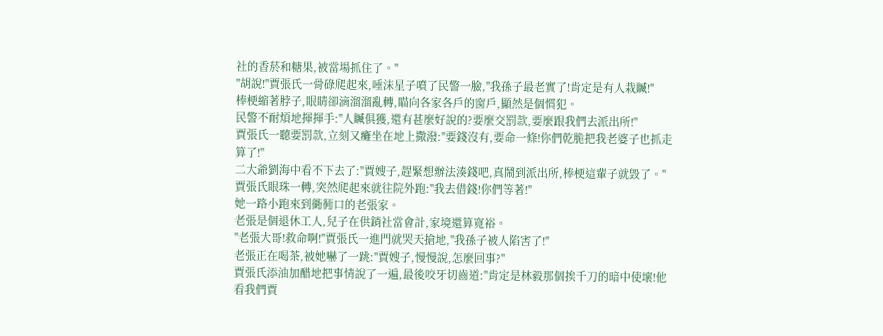社的香菸和糖果,被當場抓住了。"
"胡說!"賈張氏一骨碌爬起來,唾沫星子噴了民警一臉,"我孫子最老實了!肯定是有人栽贓!"
棒梗縮著脖子,眼睛卻滴溜溜亂轉,瞄向各家各戶的窗戶,顯然是個慣犯。
民警不耐煩地揮揮手:"人贓俱獲,還有甚麼好說的?要麼交罰款,要麼跟我們去派出所!"
賈張氏一聽要罰款,立刻又癱坐在地上撒潑:"要錢沒有,要命一條!你們乾脆把我老婆子也抓走算了!"
二大爺劉海中看不下去了:"賈嫂子,趕緊想辦法湊錢吧,真鬧到派出所,棒梗這輩子就毀了。"
賈張氏眼珠一轉,突然爬起來就往院外跑:"我去借錢!你們等著!"
她一路小跑來到衚衕口的老張家。
老張是個退休工人,兒子在供銷社當會計,家境還算寬裕。
"老張大哥!救命啊!"賈張氏一進門就哭天搶地,"我孫子被人陷害了!"
老張正在喝茶,被她嚇了一跳:"賈嫂子,慢慢說,怎麼回事?"
賈張氏添油加醋地把事情說了一遍,最後咬牙切齒道:"肯定是林毅那個挨千刀的暗中使壞!他看我們賈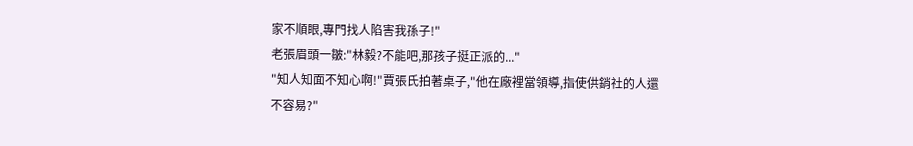家不順眼,專門找人陷害我孫子!"
老張眉頭一皺:"林毅?不能吧,那孩子挺正派的..."
"知人知面不知心啊!"賈張氏拍著桌子,"他在廠裡當領導,指使供銷社的人還不容易?"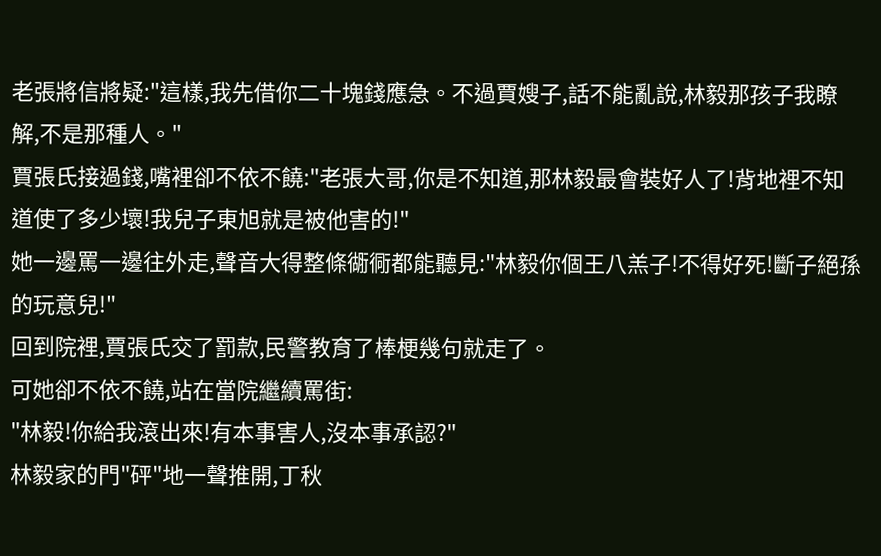老張將信將疑:"這樣,我先借你二十塊錢應急。不過賈嫂子,話不能亂說,林毅那孩子我瞭解,不是那種人。"
賈張氏接過錢,嘴裡卻不依不饒:"老張大哥,你是不知道,那林毅最會裝好人了!背地裡不知道使了多少壞!我兒子東旭就是被他害的!"
她一邊罵一邊往外走,聲音大得整條衚衕都能聽見:"林毅你個王八羔子!不得好死!斷子絕孫的玩意兒!"
回到院裡,賈張氏交了罰款,民警教育了棒梗幾句就走了。
可她卻不依不饒,站在當院繼續罵街:
"林毅!你給我滾出來!有本事害人,沒本事承認?"
林毅家的門"砰"地一聲推開,丁秋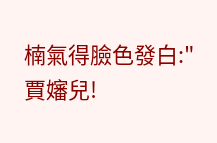楠氣得臉色發白:"賈嬸兒!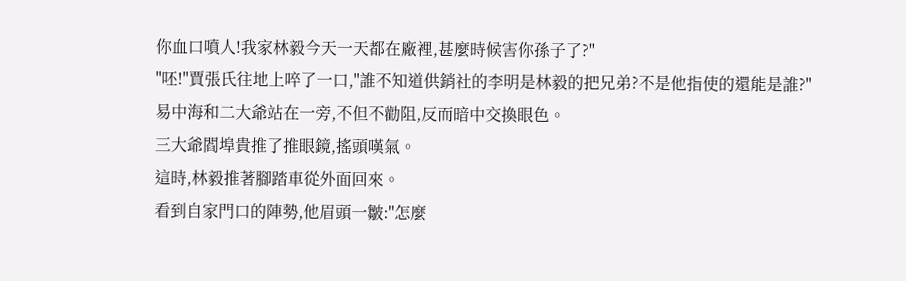你血口噴人!我家林毅今天一天都在廠裡,甚麼時候害你孫子了?"
"呸!"賈張氏往地上啐了一口,"誰不知道供銷社的李明是林毅的把兄弟?不是他指使的還能是誰?"
易中海和二大爺站在一旁,不但不勸阻,反而暗中交換眼色。
三大爺閻埠貴推了推眼鏡,搖頭嘆氣。
這時,林毅推著腳踏車從外面回來。
看到自家門口的陣勢,他眉頭一皺:"怎麼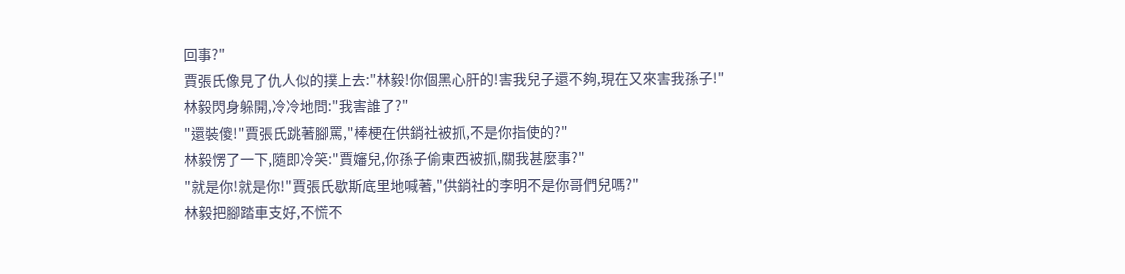回事?"
賈張氏像見了仇人似的撲上去:"林毅!你個黑心肝的!害我兒子還不夠,現在又來害我孫子!"
林毅閃身躲開,冷冷地問:"我害誰了?"
"還裝傻!"賈張氏跳著腳罵,"棒梗在供銷社被抓,不是你指使的?"
林毅愣了一下,隨即冷笑:"賈嬸兒,你孫子偷東西被抓,關我甚麼事?"
"就是你!就是你!"賈張氏歇斯底里地喊著,"供銷社的李明不是你哥們兒嗎?"
林毅把腳踏車支好,不慌不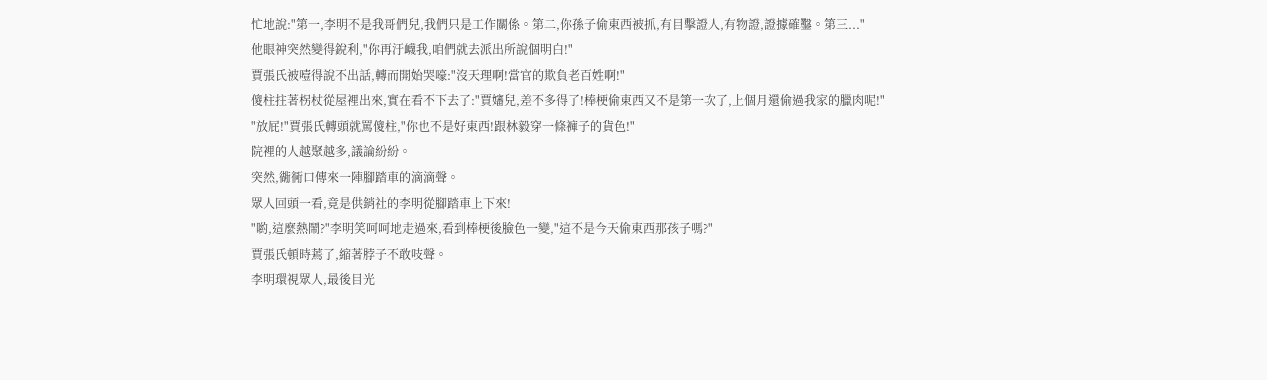忙地說:"第一,李明不是我哥們兒,我們只是工作關係。第二,你孫子偷東西被抓,有目擊證人,有物證,證據確鑿。第三..."
他眼神突然變得銳利,"你再汙衊我,咱們就去派出所說個明白!"
賈張氏被噎得說不出話,轉而開始哭嚎:"沒天理啊!當官的欺負老百姓啊!"
傻柱拄著柺杖從屋裡出來,實在看不下去了:"賈嬸兒,差不多得了!棒梗偷東西又不是第一次了,上個月還偷過我家的臘肉呢!"
"放屁!"賈張氏轉頭就罵傻柱,"你也不是好東西!跟林毅穿一條褲子的貨色!"
院裡的人越聚越多,議論紛紛。
突然,衚衕口傳來一陣腳踏車的滴滴聲。
眾人回頭一看,竟是供銷社的李明從腳踏車上下來!
"喲,這麼熱鬧?"李明笑呵呵地走過來,看到棒梗後臉色一變,"這不是今天偷東西那孩子嗎?"
賈張氏頓時蔫了,縮著脖子不敢吱聲。
李明環視眾人,最後目光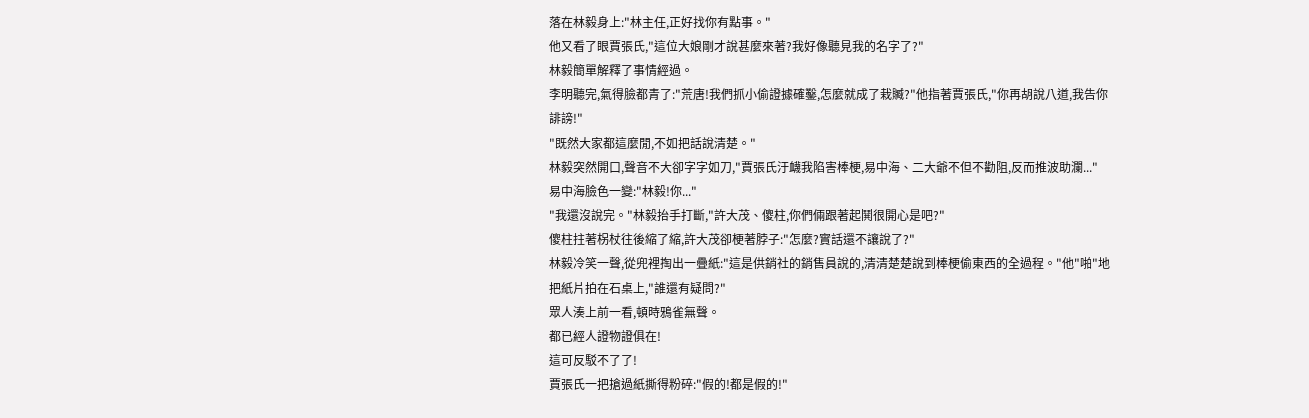落在林毅身上:"林主任,正好找你有點事。"
他又看了眼賈張氏,"這位大娘剛才說甚麼來著?我好像聽見我的名字了?"
林毅簡單解釋了事情經過。
李明聽完,氣得臉都青了:"荒唐!我們抓小偷證據確鑿,怎麼就成了栽贓?"他指著賈張氏,"你再胡說八道,我告你誹謗!"
"既然大家都這麼閒,不如把話說清楚。"
林毅突然開口,聲音不大卻字字如刀,"賈張氏汙衊我陷害棒梗,易中海、二大爺不但不勸阻,反而推波助瀾..."
易中海臉色一變:"林毅!你..."
"我還沒說完。"林毅抬手打斷,"許大茂、傻柱,你們倆跟著起鬨很開心是吧?"
傻柱拄著柺杖往後縮了縮,許大茂卻梗著脖子:"怎麼?實話還不讓說了?"
林毅冷笑一聲,從兜裡掏出一疊紙:"這是供銷社的銷售員說的,清清楚楚說到棒梗偷東西的全過程。"他"啪"地把紙片拍在石桌上,"誰還有疑問?"
眾人湊上前一看,頓時鴉雀無聲。
都已經人證物證俱在!
這可反駁不了了!
賈張氏一把搶過紙撕得粉碎:"假的!都是假的!"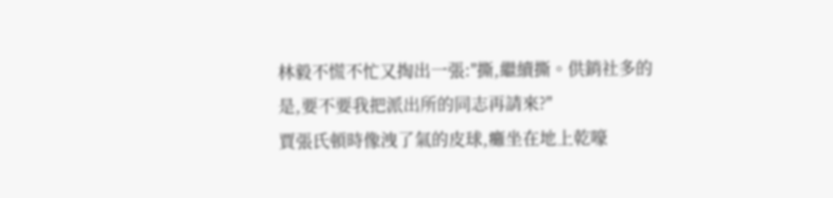林毅不慌不忙又掏出一張:"撕,繼續撕。供銷社多的是,要不要我把派出所的同志再請來?"
賈張氏頓時像洩了氣的皮球,癱坐在地上乾嚎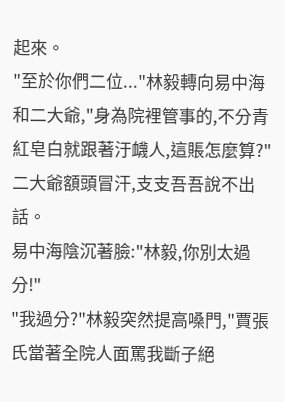起來。
"至於你們二位..."林毅轉向易中海和二大爺,"身為院裡管事的,不分青紅皂白就跟著汙衊人,這賬怎麼算?"
二大爺額頭冒汗,支支吾吾說不出話。
易中海陰沉著臉:"林毅,你別太過分!"
"我過分?"林毅突然提高嗓門,"賈張氏當著全院人面罵我斷子絕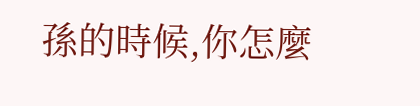孫的時候,你怎麼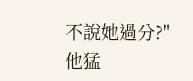不說她過分?"
他猛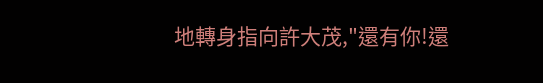地轉身指向許大茂,"還有你!還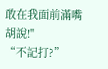敢在我面前滿嘴胡說!"
“不記打?”